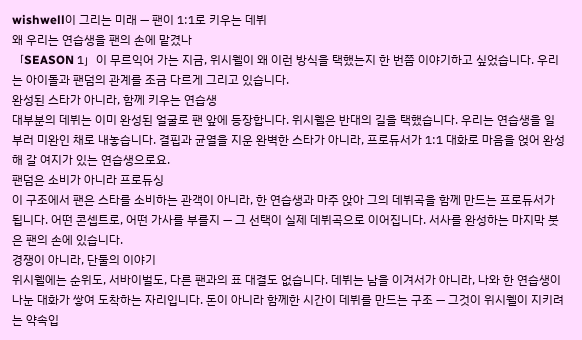wishwell이 그리는 미래 — 팬이 1:1로 키우는 데뷔
왜 우리는 연습생을 팬의 손에 맡겼나
「SEASON 1」이 무르익어 가는 지금, 위시웰이 왜 이런 방식을 택했는지 한 번쯤 이야기하고 싶었습니다. 우리는 아이돌과 팬덤의 관계를 조금 다르게 그리고 있습니다.
완성된 스타가 아니라, 함께 키우는 연습생
대부분의 데뷔는 이미 완성된 얼굴로 팬 앞에 등장합니다. 위시웰은 반대의 길을 택했습니다. 우리는 연습생을 일부러 미완인 채로 내놓습니다. 결핍과 균열을 지운 완벽한 스타가 아니라, 프로듀서가 1:1 대화로 마음을 얹어 완성해 갈 여지가 있는 연습생으로요.
팬덤은 소비가 아니라 프로듀싱
이 구조에서 팬은 스타를 소비하는 관객이 아니라, 한 연습생과 마주 앉아 그의 데뷔곡을 함께 만드는 프로듀서가 됩니다. 어떤 콘셉트로, 어떤 가사를 부를지 — 그 선택이 실제 데뷔곡으로 이어집니다. 서사를 완성하는 마지막 붓은 팬의 손에 있습니다.
경쟁이 아니라, 단둘의 이야기
위시웰에는 순위도, 서바이벌도, 다른 팬과의 표 대결도 없습니다. 데뷔는 남을 이겨서가 아니라, 나와 한 연습생이 나눈 대화가 쌓여 도착하는 자리입니다. 돈이 아니라 함께한 시간이 데뷔를 만드는 구조 — 그것이 위시웰이 지키려는 약속입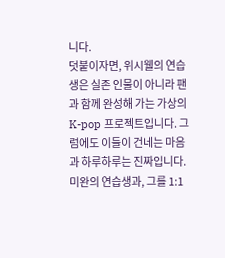니다.
덧붙이자면, 위시웰의 연습생은 실존 인물이 아니라 팬과 함께 완성해 가는 가상의 K-pop 프로젝트입니다. 그럼에도 이들이 건네는 마음과 하루하루는 진짜입니다. 미완의 연습생과, 그를 1:1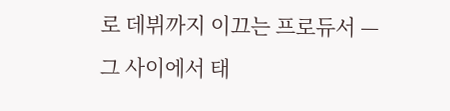로 데뷔까지 이끄는 프로듀서 — 그 사이에서 태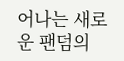어나는 새로운 팬덤의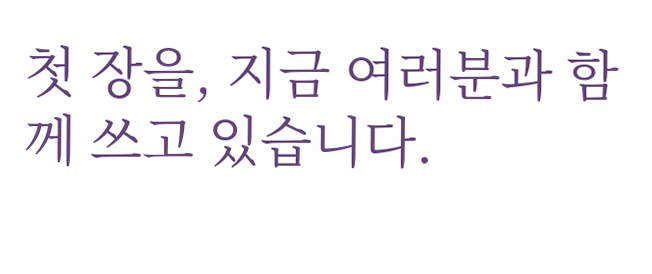첫 장을, 지금 여러분과 함께 쓰고 있습니다.